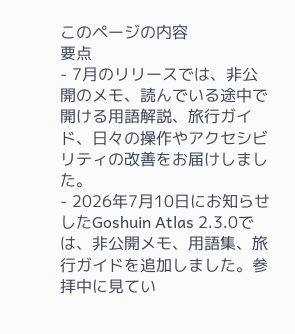このページの内容
要点
- 7月のリリースでは、非公開のメモ、読んでいる途中で開ける用語解説、旅行ガイド、日々の操作やアクセシビリティの改善をお届けしました。
- 2026年7月10日にお知らせしたGoshuin Atlas 2.3.0では、非公開メモ、用語集、旅行ガイドを追加しました。参拝中に見てい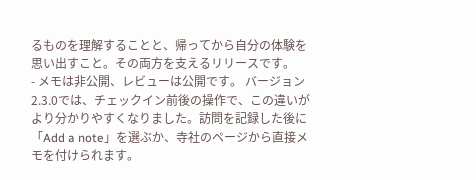るものを理解することと、帰ってから自分の体験を思い出すこと。その両方を支えるリリースです。
- メモは非公開、レビューは公開です。 バージョン2.3.0では、チェックイン前後の操作で、この違いがより分かりやすくなりました。訪問を記録した後に「Add a note」を選ぶか、寺社のページから直接メモを付けられます。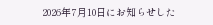2026年7月10日にお知らせした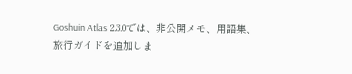Goshuin Atlas 2.3.0では、非公開メモ、用語集、旅行ガイドを追加しま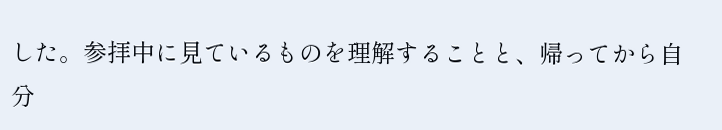した。参拝中に見ているものを理解することと、帰ってから自分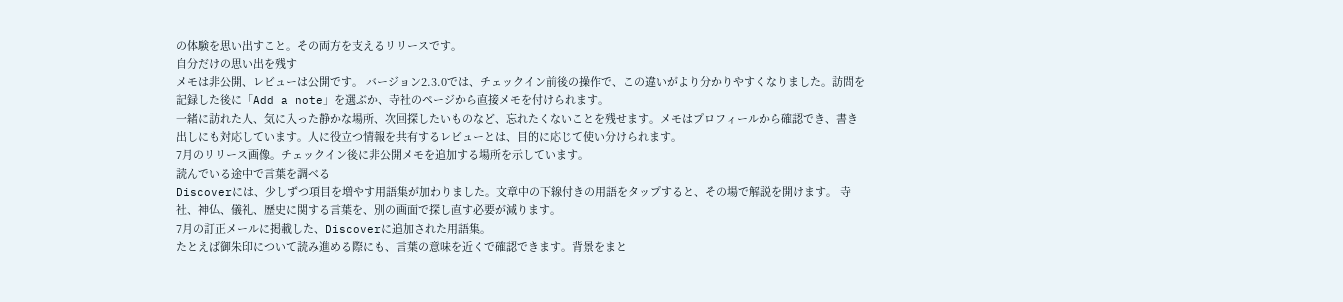の体験を思い出すこと。その両方を支えるリリースです。
自分だけの思い出を残す
メモは非公開、レビューは公開です。 バージョン2.3.0では、チェックイン前後の操作で、この違いがより分かりやすくなりました。訪問を記録した後に「Add a note」を選ぶか、寺社のページから直接メモを付けられます。
一緒に訪れた人、気に入った静かな場所、次回探したいものなど、忘れたくないことを残せます。メモはプロフィールから確認でき、書き出しにも対応しています。人に役立つ情報を共有するレビューとは、目的に応じて使い分けられます。
7月のリリース画像。チェックイン後に非公開メモを追加する場所を示しています。
読んでいる途中で言葉を調べる
Discoverには、少しずつ項目を増やす用語集が加わりました。文章中の下線付きの用語をタップすると、その場で解説を開けます。 寺社、神仏、儀礼、歴史に関する言葉を、別の画面で探し直す必要が減ります。
7月の訂正メールに掲載した、Discoverに追加された用語集。
たとえば御朱印について読み進める際にも、言葉の意味を近くで確認できます。背景をまと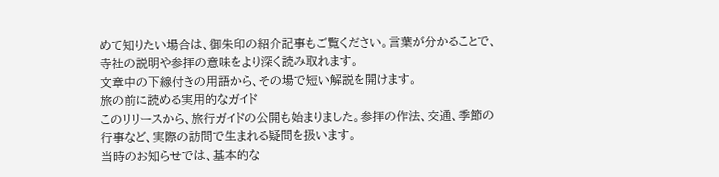めて知りたい場合は、御朱印の紹介記事もご覧ください。言葉が分かることで、寺社の説明や参拝の意味をより深く読み取れます。
文章中の下線付きの用語から、その場で短い解説を開けます。
旅の前に読める実用的なガイド
このリリースから、旅行ガイドの公開も始まりました。参拝の作法、交通、季節の行事など、実際の訪問で生まれる疑問を扱います。
当時のお知らせでは、基本的な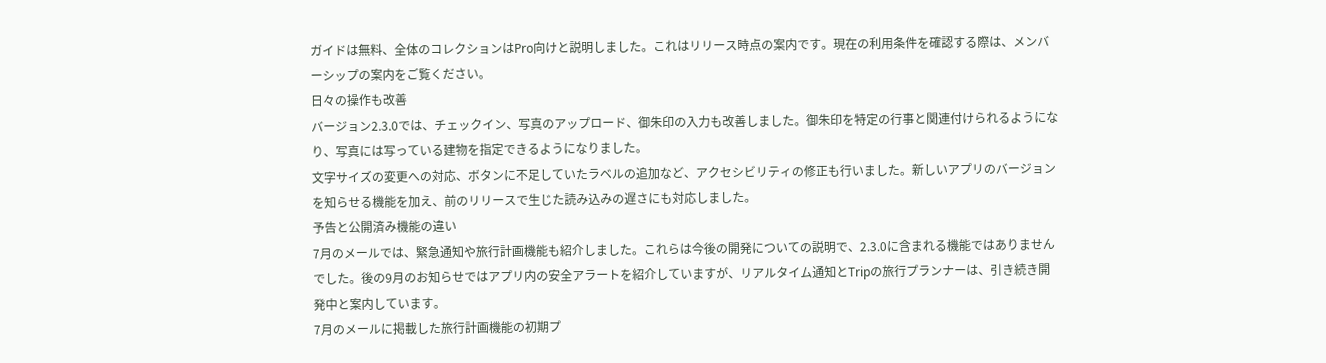ガイドは無料、全体のコレクションはPro向けと説明しました。これはリリース時点の案内です。現在の利用条件を確認する際は、メンバーシップの案内をご覧ください。
日々の操作も改善
バージョン2.3.0では、チェックイン、写真のアップロード、御朱印の入力も改善しました。御朱印を特定の行事と関連付けられるようになり、写真には写っている建物を指定できるようになりました。
文字サイズの変更への対応、ボタンに不足していたラベルの追加など、アクセシビリティの修正も行いました。新しいアプリのバージョンを知らせる機能を加え、前のリリースで生じた読み込みの遅さにも対応しました。
予告と公開済み機能の違い
7月のメールでは、緊急通知や旅行計画機能も紹介しました。これらは今後の開発についての説明で、2.3.0に含まれる機能ではありませんでした。後の9月のお知らせではアプリ内の安全アラートを紹介していますが、リアルタイム通知とTripの旅行プランナーは、引き続き開発中と案内しています。
7月のメールに掲載した旅行計画機能の初期プ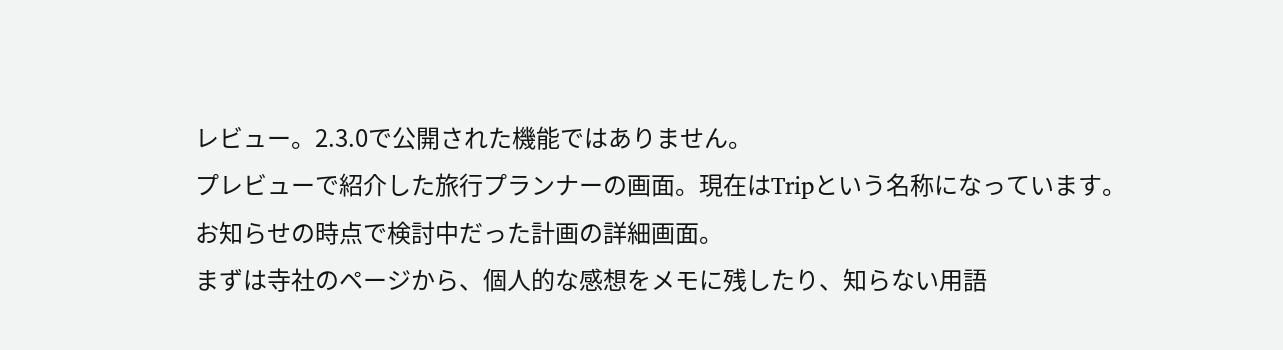レビュー。2.3.0で公開された機能ではありません。
プレビューで紹介した旅行プランナーの画面。現在はTripという名称になっています。
お知らせの時点で検討中だった計画の詳細画面。
まずは寺社のページから、個人的な感想をメモに残したり、知らない用語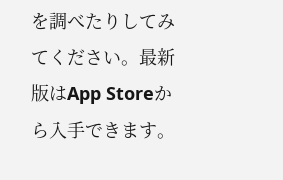を調べたりしてみてください。最新版はApp Storeから入手できます。